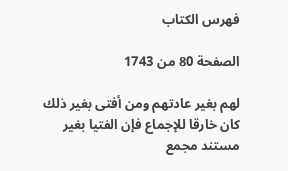فهرس الكتاب

الصفحة 80 من 1743

لهم بغير عادتهم ومن أفتى بغير ذلك كان خارقا للإجماع فإن الفتيا بغير مستند مجمع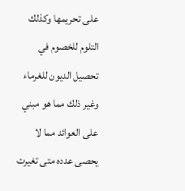على تحريمها وكذلك التلوم للخصوم في تحصيل الديون للغرماء وغير ذلك مما هو مبني على العوائد مما لا يحصى عدده متى تغيرت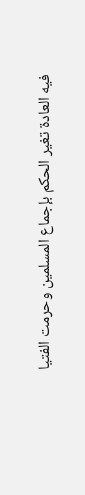فيه العادة تغير الحكم بإجماع المسلمين وحرمت الفتيا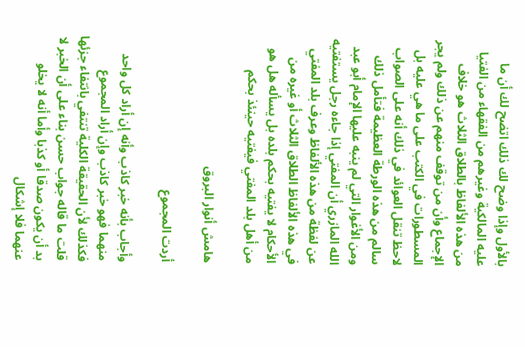بالأول وإذا وضح لك ذلك اتضح لك أن ما عليه المالكية وغيرهم من الفقهاء من الفتيا من هذه الألفاظ بالطلاق الثلاث هو خلاف الإجماع وأن من توقف منهم عن ذلك ولم يجر المسطورات في الكتب على ما هي عليه بل لاحظ تنقل العوائد في ذلك أنه على الصواب سالم من هذه الورطة العظيمة فتأمل ذلك ومن الأغوار التي لم ينبه عليها الإمام أبو عبد الله المازري أن المفتي إذا جاءه رجل يستفتيه عن لفظة من هذه الألفاظ وعرف بلد المفتي في هذه الألفاظ الطلاق الثلاث أو غيره من الأحكام لا يفتيه بحكم بلده بل يسأله هل هو من أهل بلد المفتي فيفتيه حينئذ بحكم

هامش أنوار البروق

أردت المجموع

وأجاب بأنه خبر كاذب وأنه إن أراد كل واحد منهما فهو خبر كاذب وإن أراد المجموع فكذلك لأن الحقيقة الكلية تنتفي بانتفاء جزئها قلت ما قاله جواب حسن بناء على أن الخبر لا بد أن يكون صدقا أو كذبا وأما أنه لا يخلو عنهما فلا إشكال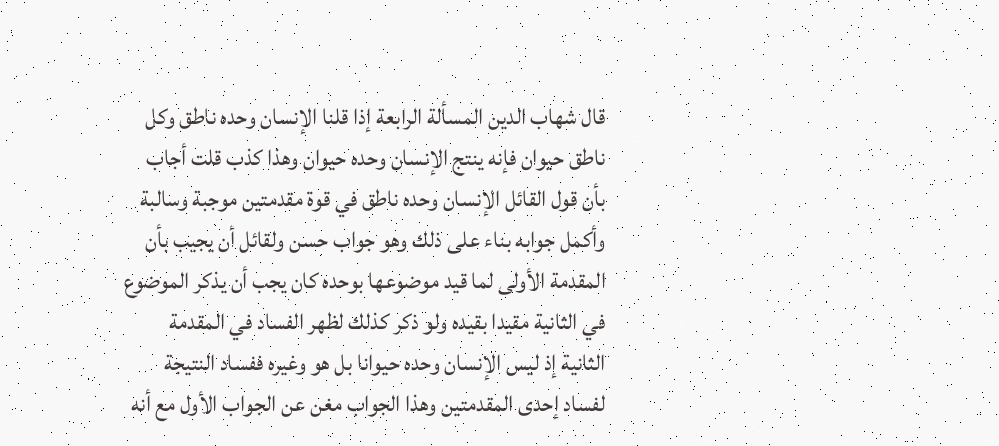قال شهاب الدين المسألة الرابعة إذا قلنا الإنسان وحده ناطق وكل ناطق حيوان فإنه ينتج الإنسان وحده حيوان وهذا كذب قلت أجاب بأن قول القائل الإنسان وحده ناطق في قوة مقدمتين موجبة وسالبة وأكمل جوابه بناء على ذلك وهو جواب حسن ولقائل أن يجيب بأن المقدمة الأولى لما قيد موضوعها بوحده كان يجب أن يذكر الموضوع في الثانية مقيدا بقيده ولو ذكر كذلك لظهر الفساد في المقدمة الثانية إذ ليس الإنسان وحده حيوانا بل هو وغيره ففساد النتيجة لفساد إحدى المقدمتين وهذا الجواب مغن عن الجواب الأول مع أنه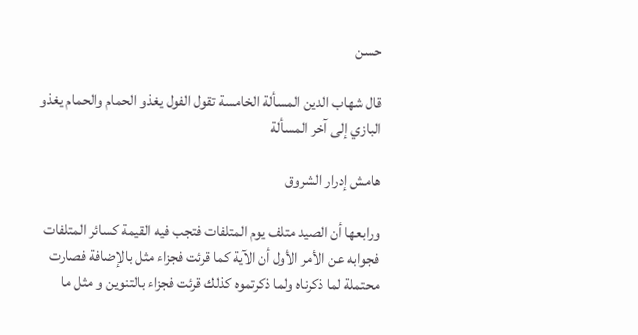حسن

قال شهاب الدين المسألة الخامسة تقول الفول يغذو الحمام والحمام يغذو البازي إلى آخر المسألة

هامش إدرار الشروق

ورابعها أن الصيد متلف يوم المتلفات فتجب فيه القيمة كسائر المتلفات فجوابه عن الأمر الأول أن الآية كما قرئت فجزاء مثل بالإضافة فصارت محتملة لما ذكرناه ولما ذكرتموه كذلك قرئت فجزاء بالتنوين و مثل ما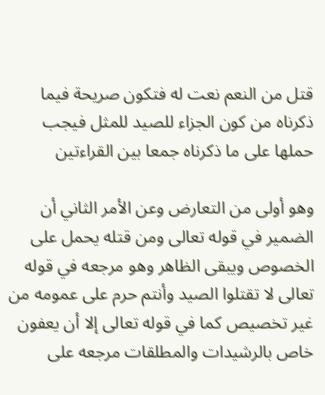قتل من النعم نعت له فتكون صريحة فيما ذكرناه من كون الجزاء للصيد للمثل فيجب حملها على ما ذكرناه جمعا بين القراءتين

وهو أولى من التعارض وعن الأمر الثاني أن الضمير في قوله تعالى ومن قتله يحمل على الخصوص ويبقى الظاهر وهو مرجعه في قوله تعالى لا تقتلوا الصيد وأنتم حرم على عمومه من غير تخصيص كما في قوله تعالى إلا أن يعفون خاص بالرشيدات والمطلقات مرجعه على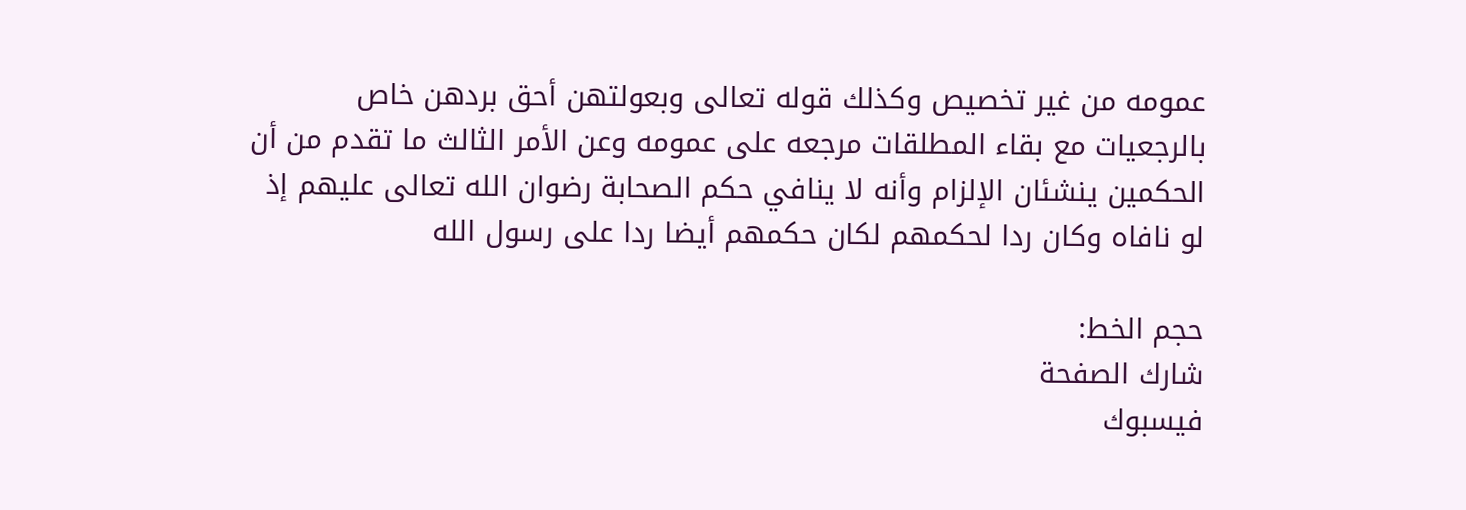عمومه من غير تخصيص وكذلك قوله تعالى وبعولتهن أحق بردهن خاص بالرجعيات مع بقاء المطلقات مرجعه على عمومه وعن الأمر الثالث ما تقدم من أن الحكمين ينشئان الإلزام وأنه لا ينافي حكم الصحابة رضوان الله تعالى عليهم إذ لو نافاه وكان ردا لحكمهم لكان حكمهم أيضا ردا على رسول الله

حجم الخط:
شارك الصفحة
فيسبوك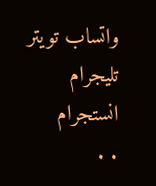واتساب تويتر تليجرام انستجرام
. .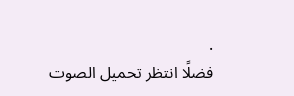.
فضلًا انتظر تحميل الصوت